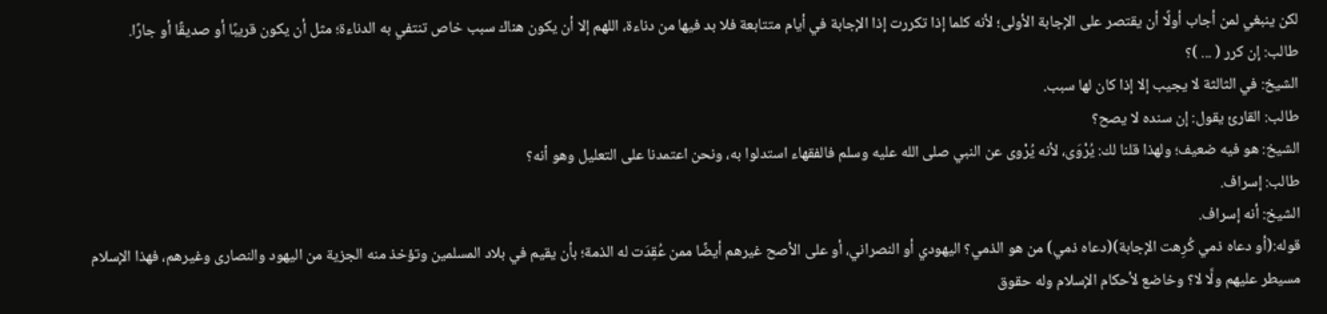لكن ينبغي لمن أجاب أولًا أن يقتصر على الإجابة الأولى؛ لأنه كلما إذا تكررت إذا الإجابة في أيام متتابعة فلا بد فيها من دناءة، اللهم إلا أن يكون هناك سبب خاص تنتفي به الدناءة؛ مثل أن يكون قريبًا أو صديقًا أو جارًا.
طالب: إن كرر ( ... )؟
الشيخ: في الثالثة لا يجيب إلا إذا كان لها سبب.
طالب: القارئ يقول: إن سنده لا يصح؟
الشيخ: هو فيه ضعيف؛ ولهذا قلنا لك: يُرْوَى، لأنه يُرْوى عن النبي صلى الله عليه وسلم فالفقهاء استدلوا به، ونحن اعتمدنا على التعليل وهو أنه؟
طالب: إسراف.
الشيخ: أنه إسراف.
قوله:(أو دعاه ذمي كُرِهت الإجابة)(دعاه ذمي) من هو الذمي؟ اليهودي أو النصراني، أو على الأصح غيرهم أيضًا ممن عُقِدَت له الذمة؛ بأن يقيم في بلاد المسلمين وتؤخذ منه الجزية من اليهود والنصارى وغيرهم، فهذا الإسلام مسيطر عليهم ولَّا لا؟ وخاضع لأحكام الإسلام وله حقوق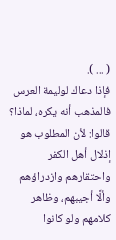( ... ).
فإذا دعاك لوليمة العرس فالمذهب أنه يكره، لماذا؟ قالوا: لأن المطلوب هو إذلال أهل الكفر واحتقارهم وازدراؤهم وألَّا أجيبهم، وظاهر كلامهم ولو كانوا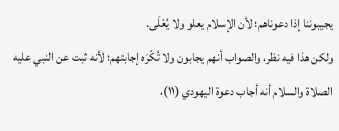يجيبوننا إذا دعوناهم؛ لأن الإسلام يعلو ولا يُعْلَى.
ولكن هذا فيه نظر، والصواب أنهم يجابون ولا تُكْرَه إجابتهم؛ لأنه ثبت عن النبي عليه الصلاة والسلام أنه أجاب دعوة اليهودي (١١)،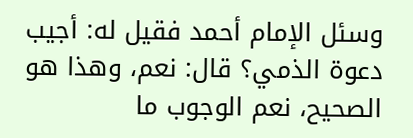وسئل الإمام أحمد فقيل له: أجيب دعوة الذمي؟ قال: نعم، وهذا هو الصحيح، نعم الوجوب ما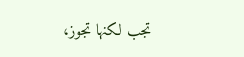تجب لكنها تجوز،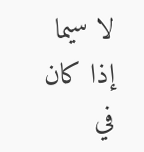لا سيما إذا كان في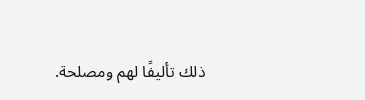ذلك تأليفًا لهم ومصلحة.